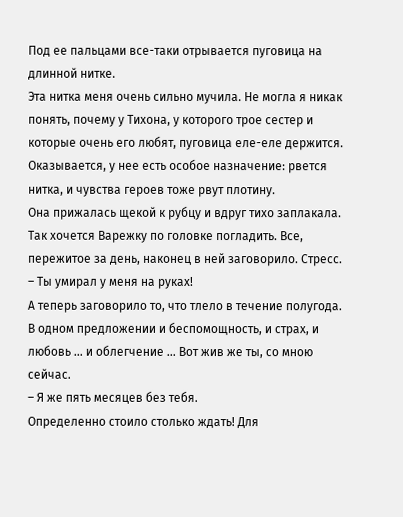Под ее пальцами все-таки отрывается пуговица на длинной нитке.
Эта нитка меня очень сильно мучила. Не могла я никак понять, почему у Тихона, у которого трое сестер и которые очень его любят, пуговица еле-еле держится. Оказывается, у нее есть особое назначение: рвется нитка, и чувства героев тоже рвут плотину.
Она прижалась щекой к рубцу и вдруг тихо заплакала.
Так хочется Варежку по головке погладить. Все, пережитое за день, наконец в ней заговорило. Стресс.
– Ты умирал у меня на руках!
А теперь заговорило то, что тлело в течение полугода. В одном предложении и беспомощность, и страх, и любовь ... и облегчение ... Вот жив же ты, со мною сейчас.
– Я же пять месяцев без тебя.
Определенно стоило столько ждать! Для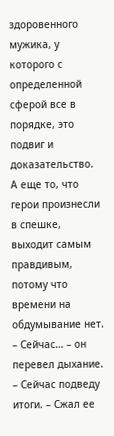здоровенного мужика, у которого с определенной сферой все в порядке, это подвиг и доказательство. А еще то, что герои произнесли в спешке, выходит самым правдивым, потому что времени на обдумывание нет.
– Сейчас… – он перевел дыхание. – Сейчас подведу итоги. – Сжал ее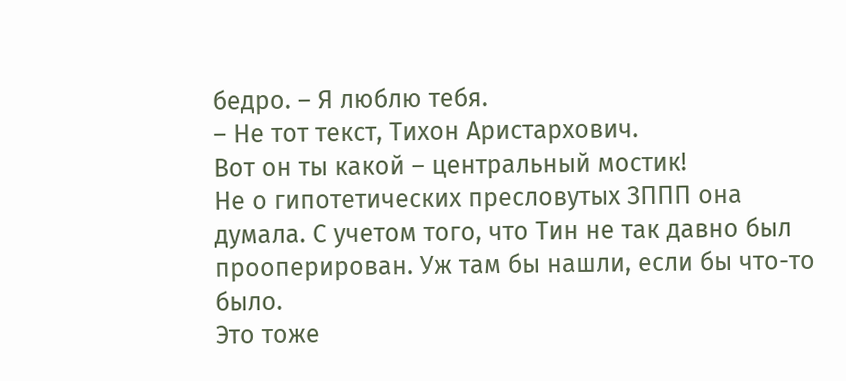бедро. – Я люблю тебя.
– Не тот текст, Тихон Аристархович.
Вот он ты какой – центральный мостик!
Не о гипотетических пресловутых ЗППП она думала. С учетом того, что Тин не так давно был прооперирован. Уж там бы нашли, если бы что-то было.
Это тоже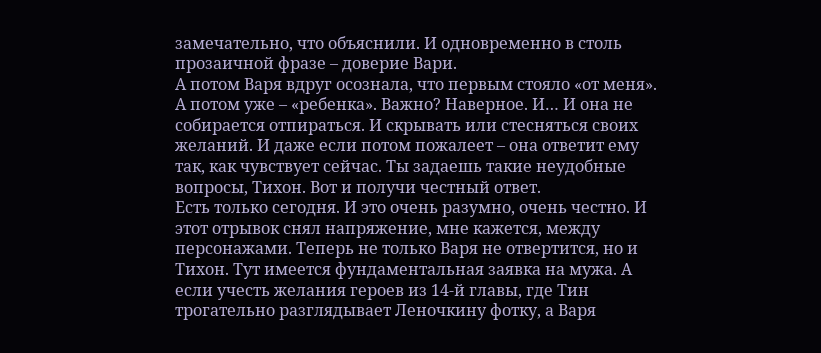замечательно, что объяснили. И одновременно в столь прозаичной фразе – доверие Вари.
А потом Варя вдруг осознала, что первым стояло «от меня». А потом уже – «ребенка». Важно? Наверное. И… И она не собирается отпираться. И скрывать или стесняться своих желаний. И даже если потом пожалеет – она ответит ему так, как чувствует сейчас. Ты задаешь такие неудобные вопросы, Тихон. Вот и получи честный ответ.
Есть только сегодня. И это очень разумно, очень честно. И этот отрывок снял напряжение, мне кажется, между персонажами. Теперь не только Варя не отвертится, но и Тихон. Тут имеется фундаментальная заявка на мужа. А если учесть желания героев из 14-й главы, где Тин трогательно разглядывает Леночкину фотку, а Варя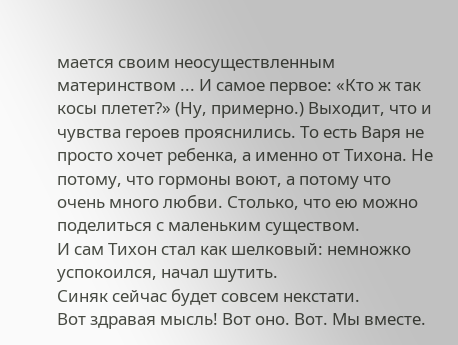мается своим неосуществленным материнством ... И самое первое: «Кто ж так косы плетет?» (Ну, примерно.) Выходит, что и чувства героев прояснились. То есть Варя не просто хочет ребенка, а именно от Тихона. Не потому, что гормоны воют, а потому что очень много любви. Столько, что ею можно поделиться с маленьким существом.
И сам Тихон стал как шелковый: немножко успокоился, начал шутить.
Синяк сейчас будет совсем некстати.
Вот здравая мысль! Вот оно. Вот. Мы вместе.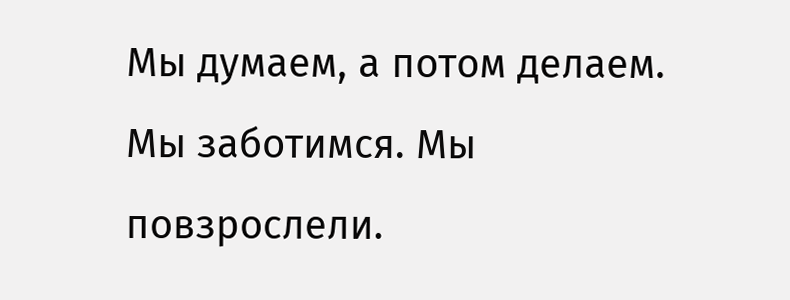Мы думаем, а потом делаем. Мы заботимся. Мы повзрослели.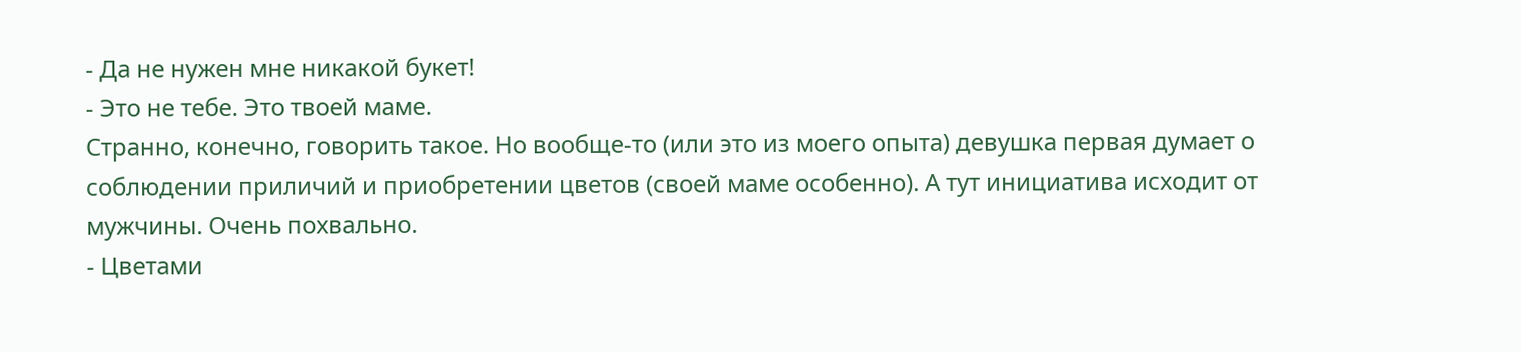- Да не нужен мне никакой букет!
- Это не тебе. Это твоей маме.
Странно, конечно, говорить такое. Но вообще-то (или это из моего опыта) девушка первая думает о соблюдении приличий и приобретении цветов (своей маме особенно). А тут инициатива исходит от мужчины. Очень похвально.
- Цветами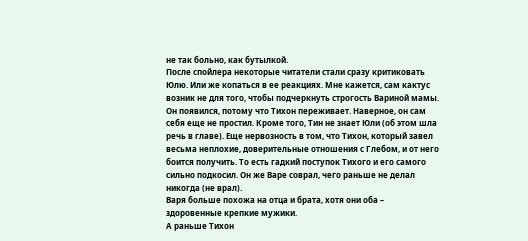не так больно, как бутылкой.
После спойлера некоторые читатели стали сразу критиковать Юлю. Или же копаться в ее реакциях. Мне кажется, сам кактус возник не для того, чтобы подчеркнуть строгость Вариной мамы. Он появился, потому что Тихон переживает. Наверное, он сам себя еще не простил. Кроме того, Тин не знает Юли (об этом шла речь в главе). Еще нервозность в том, что Тихон, который завел весьма неплохие, доверительные отношения с Глебом, и от него боится получить. То есть гадкий поступок Тихого и его самого сильно подкосил. Он же Варе соврал, чего раньше не делал никогда (не врал).
Варя больше похожа на отца и брата, хотя они оба – здоровенные крепкие мужики.
А раньше Тихон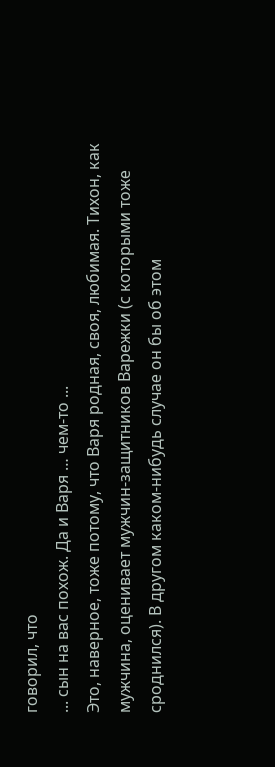говорил, что
... сын на вас похож. Да и Варя … чем-то ...
Это, наверное, тоже потому, что Варя родная, своя, любимая. Тихон, как мужчина, оценивает мужчин-защитников Варежки (с которыми тоже сроднился). В другом каком-нибудь случае он бы об этом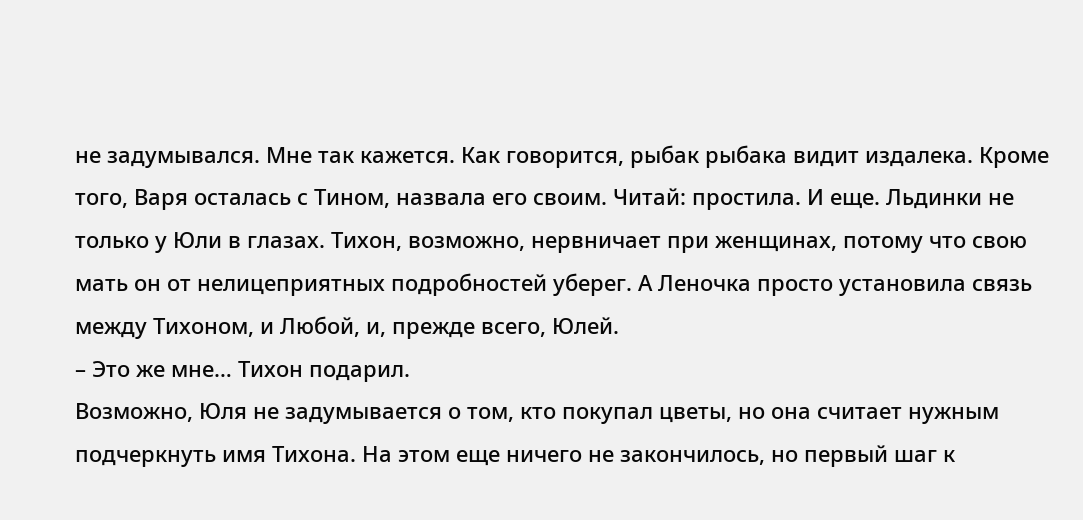не задумывался. Мне так кажется. Как говорится, рыбак рыбака видит издалека. Кроме того, Варя осталась с Тином, назвала его своим. Читай: простила. И еще. Льдинки не только у Юли в глазах. Тихон, возможно, нервничает при женщинах, потому что свою мать он от нелицеприятных подробностей уберег. А Леночка просто установила связь между Тихоном, и Любой, и, прежде всего, Юлей.
– Это же мне… Тихон подарил.
Возможно, Юля не задумывается о том, кто покупал цветы, но она считает нужным подчеркнуть имя Тихона. На этом еще ничего не закончилось, но первый шаг к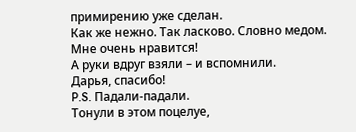примирению уже сделан.
Как же нежно. Так ласково. Словно медом. Мне очень нравится!
А руки вдруг взяли – и вспомнили.
Дарья, спасибо!
P.S. Падали-падали.
Тонули в этом поцелуе,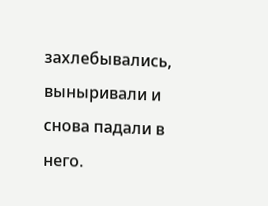захлебывались, выныривали и снова падали в него.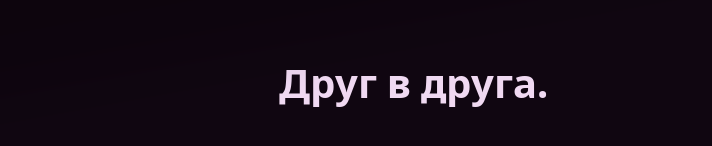Друг в друга.